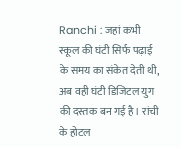Ranchi : जहां कभी स्कूल की घंटी सिर्फ पढ़ाई के समय का संकेत देती थी, अब वही घंटी डिजिटल युग की दस्तक बन गई है। रांची के होटल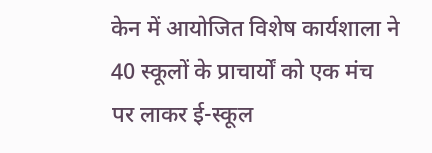केन में आयोजित विशेष कार्यशाला ने 40 स्कूलों के प्राचार्यों को एक मंच पर लाकर ई-स्कूल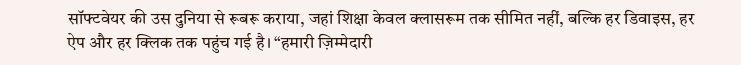सॉफ्टवेयर की उस दुनिया से रूबरू कराया, जहां शिक्षा केवल क्लासरूम तक सीमित नहीं, बल्कि हर डिवाइस, हर ऐप और हर क्लिक तक पहुंच गई है। “हमारी ज़िम्मेदारी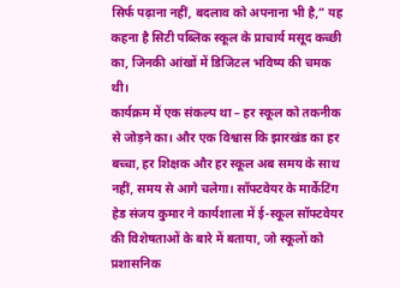सिर्फ पढ़ाना नहीं, बदलाव को अपनाना भी है,” यह कहना है सिटी पब्लिक स्कूल के प्राचार्य मसूद कच्छी का, जिनकी आंखों में डिजिटल भविष्य की चमक थी।
कार्यक्रम में एक संकल्प था – हर स्कूल को तकनीक से जोड़ने का। और एक विश्वास कि झारखंड का हर बच्चा, हर शिक्षक और हर स्कूल अब समय के साथ नहीं, समय से आगे चलेगा। सॉफ्टवेयर के मार्केटिंग हेड संजय कुमार ने कार्यशाला में ई-स्कूल सॉफ्टवेयर की विशेषताओं के बारे में बताया, जो स्कूलों को प्रशासनिक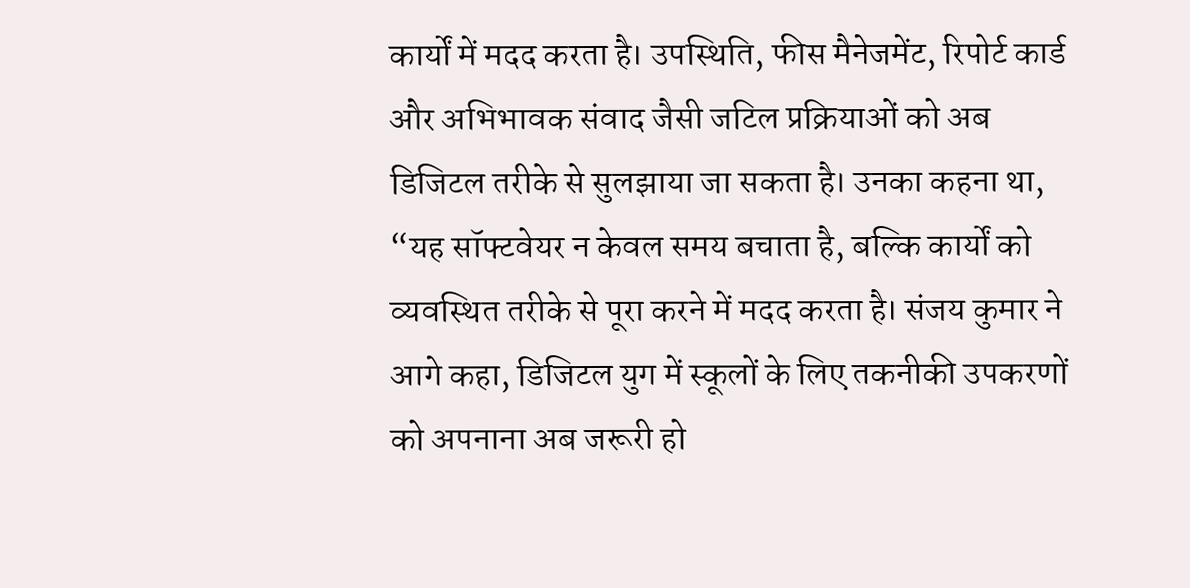कार्यों में मदद करता है। उपस्थिति, फीस मैनेजमेंट, रिपोर्ट कार्ड और अभिभावक संवाद जैसी जटिल प्रक्रियाओं को अब डिजिटल तरीके से सुलझाया जा सकता है। उनका कहना था, “यह सॉफ्टवेयर न केवल समय बचाता है, बल्कि कार्यों को व्यवस्थित तरीके से पूरा करने में मदद करता है। संजय कुमार ने आगे कहा, डिजिटल युग में स्कूलों के लिए तकनीकी उपकरणों को अपनाना अब जरूरी हो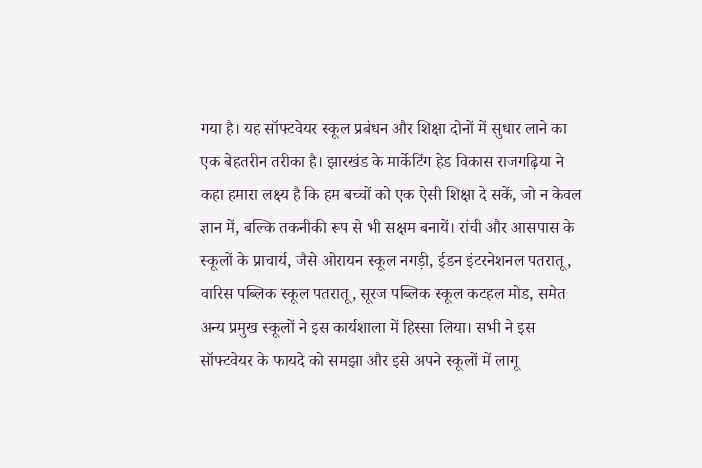गया है। यह सॉफ्टवेयर स्कूल प्रबंधन और शिक्षा दोनों में सुधार लाने का एक बेहतरीन तरीका है। झारखंड के मार्केटिंग हेड विकास राजगढ़िया ने कहा हमारा लक्ष्य है कि हम बच्चों को एक ऐसी शिक्षा दे सकें, जो न केवल ज्ञान में, बल्कि तकनीकी रूप से भी सक्षम बनायें। रांची और आसपास के स्कूलों के प्राचार्य, जैसे ओरायन स्कूल नगड़ी, ईडन इंटरनेशनल पतरातू, वारिस पब्लिक स्कूल पतरातू, सूरज पब्लिक स्कूल कटहल मोड, समेत अन्य प्रमुख स्कूलों ने इस कार्यशाला में हिस्सा लिया। सभी ने इस सॉफ्टवेयर के फायदे को समझा और इसे अपने स्कूलों में लागू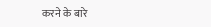करने के बारे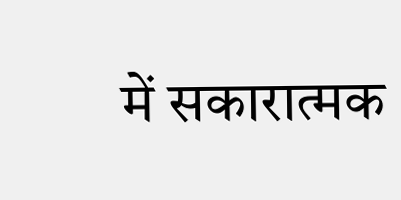में सकारात्मक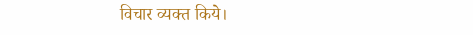विचार व्यक्त किये।